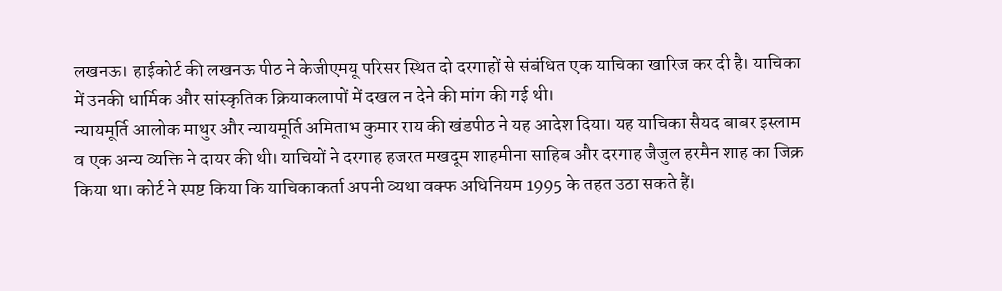लखनऊ। हाईकोर्ट की लखनऊ पीठ ने केजीएमयू परिसर स्थित दो दरगाहों से संबंधित एक याचिका खारिज कर दी है। याचिका में उनकी धार्मिक और सांस्कृतिक क्रियाकलापों में दखल न देने की मांग की गई थी।
न्यायमूर्ति आलोक माथुर और न्यायमूर्ति अमिताभ कुमार राय की खंडपीठ ने यह आदेश दिया। यह याचिका सैयद बाबर इस्लाम व एक अन्य व्यक्ति ने दायर की थी। याचियों ने दरगाह हजरत मखदूम शाहमीना साहिब और दरगाह जैजुल हरमैन शाह का जिक्र किया था। कोर्ट ने स्पष्ट किया कि याचिकाकर्ता अपनी व्यथा वक्फ अधिनियम 1995 के तहत उठा सकते हैं।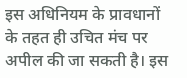इस अधिनियम के प्रावधानों के तहत ही उचित मंच पर अपील की जा सकती है। इस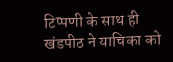टिप्पणी के साथ ही खंडपीठ ने याचिका को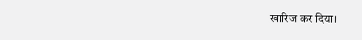खारिज कर दिया।